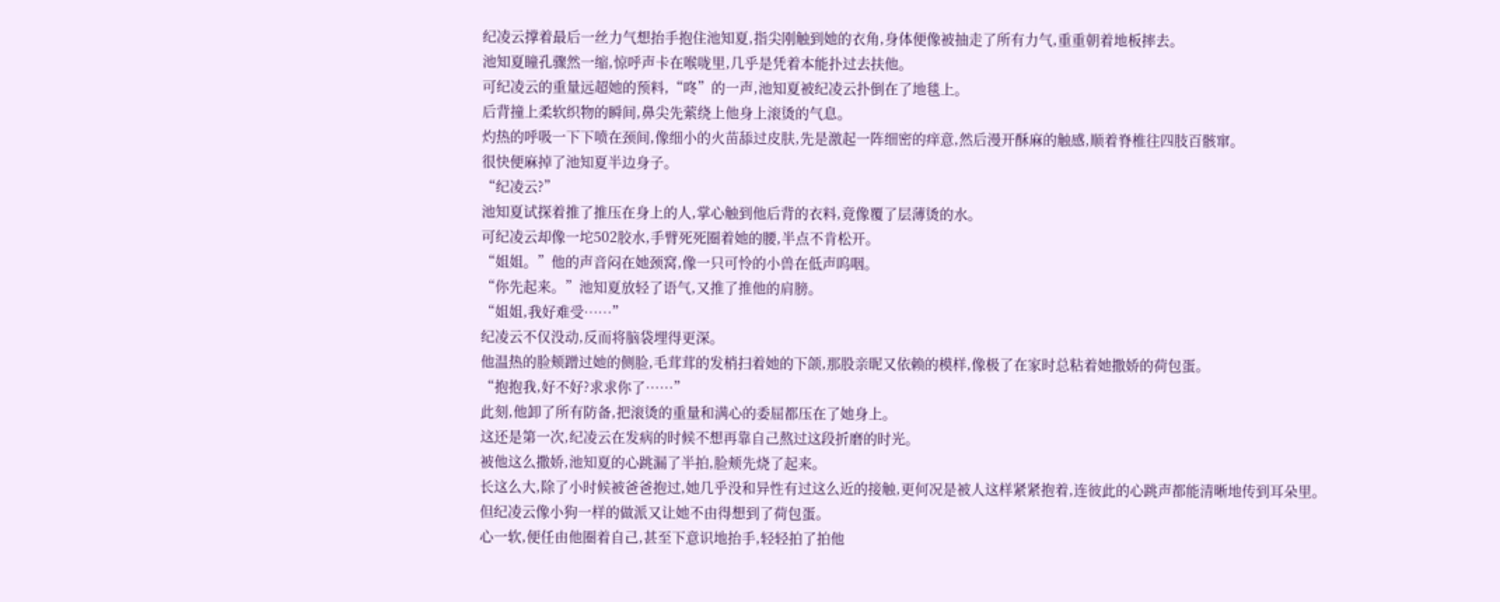纪凌云撑着最后一丝力气想抬手抱住池知夏,指尖刚触到她的衣角,身体便像被抽走了所有力气,重重朝着地板摔去。
池知夏瞳孔骤然一缩,惊呼声卡在喉咙里,几乎是凭着本能扑过去扶他。
可纪凌云的重量远超她的预料,“咚”的一声,池知夏被纪凌云扑倒在了地毯上。
后背撞上柔软织物的瞬间,鼻尖先萦绕上他身上滚烫的气息。
灼热的呼吸一下下喷在颈间,像细小的火苗舔过皮肤,先是激起一阵细密的痒意,然后漫开酥麻的触感,顺着脊椎往四肢百骸窜。
很快便麻掉了池知夏半边身子。
“纪凌云?”
池知夏试探着推了推压在身上的人,掌心触到他后背的衣料,竟像覆了层薄烫的水。
可纪凌云却像一坨502胶水,手臂死死圈着她的腰,半点不肯松开。
“姐姐。”他的声音闷在她颈窝,像一只可怜的小兽在低声呜咽。
“你先起来。”池知夏放轻了语气,又推了推他的肩膀。
“姐姐,我好难受……”
纪凌云不仅没动,反而将脑袋埋得更深。
他温热的脸颊蹭过她的侧脸,毛茸茸的发梢扫着她的下颌,那股亲昵又依赖的模样,像极了在家时总粘着她撒娇的荷包蛋。
“抱抱我,好不好?求求你了……”
此刻,他卸了所有防备,把滚烫的重量和满心的委屈都压在了她身上。
这还是第一次,纪凌云在发病的时候不想再靠自己熬过这段折磨的时光。
被他这么撒娇,池知夏的心跳漏了半拍,脸颊先烧了起来。
长这么大,除了小时候被爸爸抱过,她几乎没和异性有过这么近的接触,更何况是被人这样紧紧抱着,连彼此的心跳声都能清晰地传到耳朵里。
但纪凌云像小狗一样的做派又让她不由得想到了荷包蛋。
心一软,便任由他圈着自己,甚至下意识地抬手,轻轻拍了拍他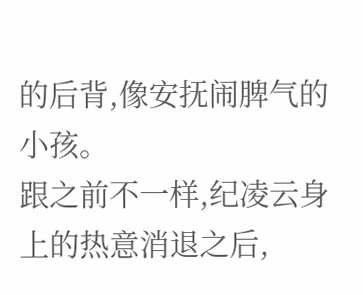的后背,像安抚闹脾气的小孩。
跟之前不一样,纪凌云身上的热意消退之后,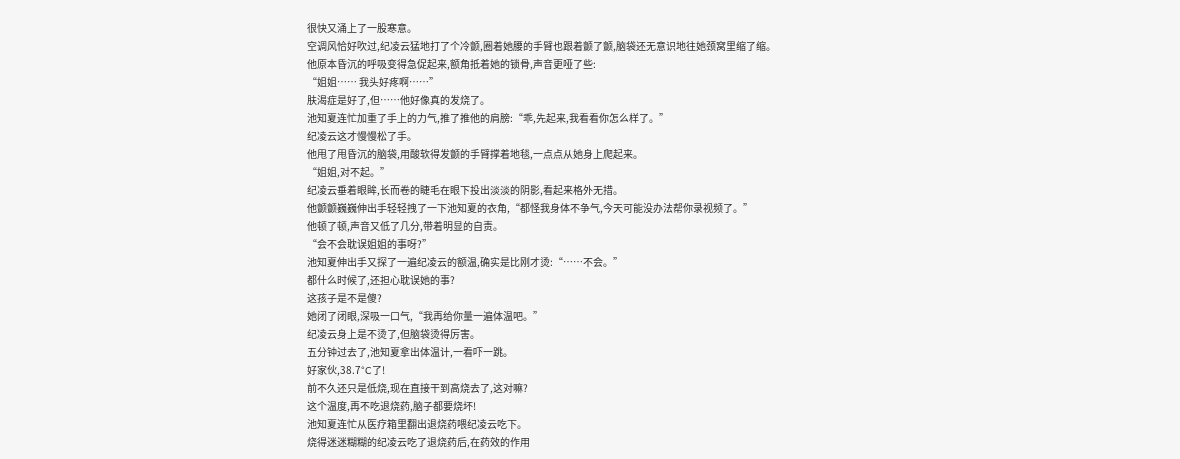很快又涌上了一股寒意。
空调风恰好吹过,纪凌云猛地打了个冷颤,圈着她腰的手臂也跟着颤了颤,脑袋还无意识地往她颈窝里缩了缩。
他原本昏沉的呼吸变得急促起来,额角抵着她的锁骨,声音更哑了些:
“姐姐…… 我头好疼啊……”
肤渴症是好了,但……他好像真的发烧了。
池知夏连忙加重了手上的力气,推了推他的肩膀:“乖,先起来,我看看你怎么样了。”
纪凌云这才慢慢松了手。
他甩了甩昏沉的脑袋,用酸软得发颤的手臂撑着地毯,一点点从她身上爬起来。
“姐姐,对不起。”
纪凌云垂着眼眸,长而卷的睫毛在眼下投出淡淡的阴影,看起来格外无措。
他颤颤巍巍伸出手轻轻拽了一下池知夏的衣角,“都怪我身体不争气,今天可能没办法帮你录视频了。”
他顿了顿,声音又低了几分,带着明显的自责。
“会不会耽误姐姐的事呀?”
池知夏伸出手又探了一遍纪凌云的额温,确实是比刚才烫:“……不会。”
都什么时候了,还担心耽误她的事?
这孩子是不是傻?
她闭了闭眼,深吸一口气,“我再给你量一遍体温吧。”
纪凌云身上是不烫了,但脑袋烫得厉害。
五分钟过去了,池知夏拿出体温计,一看吓一跳。
好家伙,38.7°C了!
前不久还只是低烧,现在直接干到高烧去了,这对嘛?
这个温度,再不吃退烧药,脑子都要烧坏!
池知夏连忙从医疗箱里翻出退烧药喂纪凌云吃下。
烧得迷迷糊糊的纪凌云吃了退烧药后,在药效的作用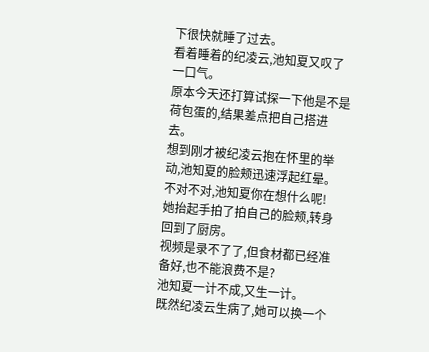下很快就睡了过去。
看着睡着的纪凌云,池知夏又叹了一口气。
原本今天还打算试探一下他是不是荷包蛋的,结果差点把自己搭进去。
想到刚才被纪凌云抱在怀里的举动,池知夏的脸颊迅速浮起红晕。
不对不对,池知夏你在想什么呢!
她抬起手拍了拍自己的脸颊,转身回到了厨房。
视频是录不了了,但食材都已经准备好,也不能浪费不是?
池知夏一计不成,又生一计。
既然纪凌云生病了,她可以换一个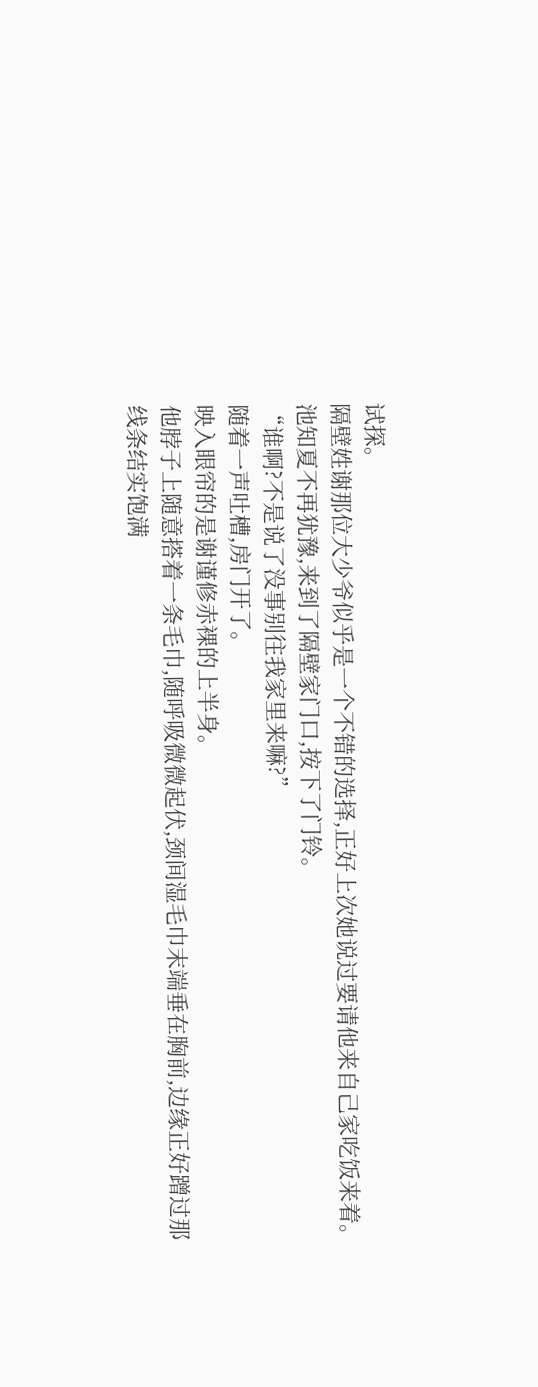试探。
隔壁姓谢那位大少爷似乎是一个不错的选择,正好上次她说过要请他来自己家吃饭来着。
池知夏不再犹豫,来到了隔壁家门口,按下了门铃。
“谁啊?不是说了没事别往我家里来嘛?”
随着一声吐槽,房门开了。
映入眼帘的是谢谨修赤裸的上半身。
他脖子上随意搭着一条毛巾,随呼吸微微起伏,颈间湿毛巾末端垂在胸前,边缘正好蹭过那线条结实饱满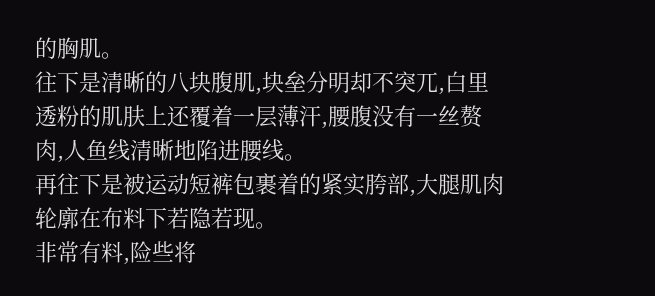的胸肌。
往下是清晰的八块腹肌,块垒分明却不突兀,白里透粉的肌肤上还覆着一层薄汗,腰腹没有一丝赘肉,人鱼线清晰地陷进腰线。
再往下是被运动短裤包裹着的紧实胯部,大腿肌肉轮廓在布料下若隐若现。
非常有料,险些将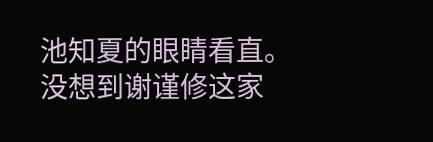池知夏的眼睛看直。
没想到谢谨修这家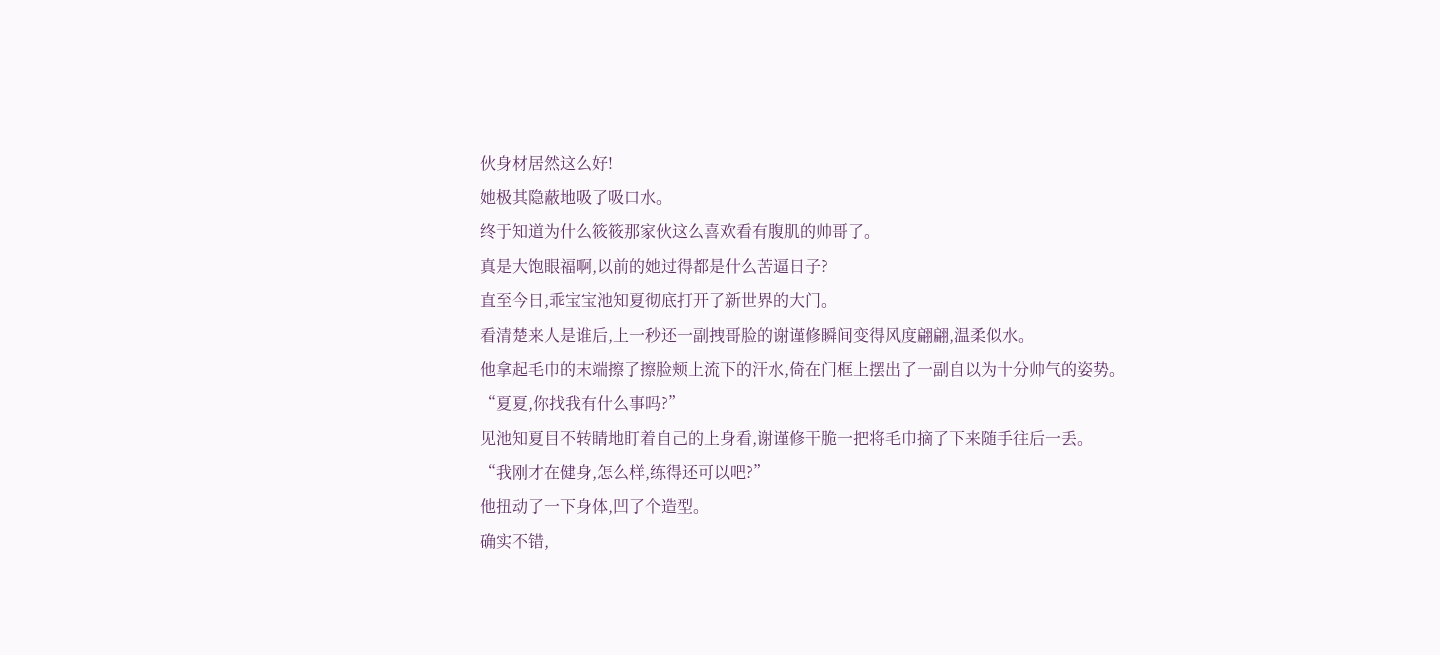伙身材居然这么好!
她极其隐蔽地吸了吸口水。
终于知道为什么筱筱那家伙这么喜欢看有腹肌的帅哥了。
真是大饱眼福啊,以前的她过得都是什么苦逼日子?
直至今日,乖宝宝池知夏彻底打开了新世界的大门。
看清楚来人是谁后,上一秒还一副拽哥脸的谢谨修瞬间变得风度翩翩,温柔似水。
他拿起毛巾的末端擦了擦脸颊上流下的汗水,倚在门框上摆出了一副自以为十分帅气的姿势。
“夏夏,你找我有什么事吗?”
见池知夏目不转睛地盯着自己的上身看,谢谨修干脆一把将毛巾摘了下来随手往后一丢。
“我刚才在健身,怎么样,练得还可以吧?”
他扭动了一下身体,凹了个造型。
确实不错,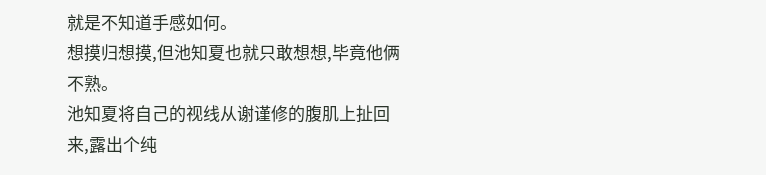就是不知道手感如何。
想摸归想摸,但池知夏也就只敢想想,毕竟他俩不熟。
池知夏将自己的视线从谢谨修的腹肌上扯回来,露出个纯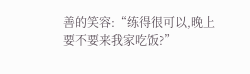善的笑容:“练得很可以,晚上要不要来我家吃饭?”